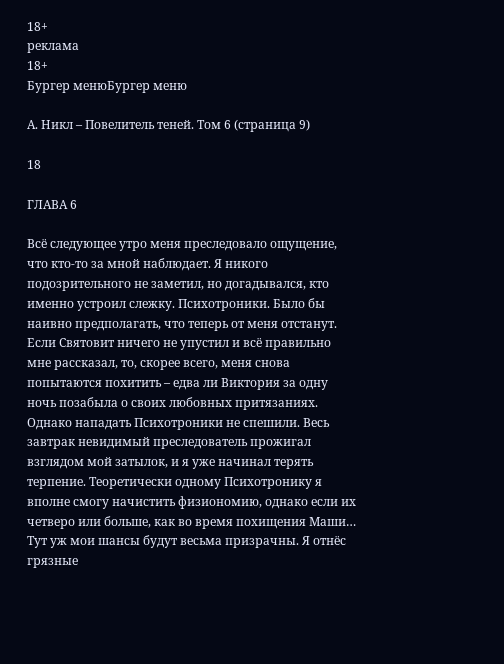18+
реклама
18+
Бургер менюБургер меню

А. Никл – Повелитель теней. Том 6 (страница 9)

18

ГЛАВА 6

Всё следующее утро меня преследовало ощущение, что кто-то за мной наблюдает. Я никого подозрительного не заметил, но догадывался, кто именно устроил слежку. Психотроники. Было бы наивно предполагать, что теперь от меня отстанут. Если Святовит ничего не упустил и всё правильно мне рассказал, то, скорее всего, меня снова попытаются похитить – едва ли Виктория за одну ночь позабыла о своих любовных притязаниях. Однако нападать Психотроники не спешили. Весь завтрак невидимый преследователь прожигал взглядом мой затылок, и я уже начинал терять терпение. Теоретически одному Психотронику я вполне смогу начистить физиономию, однако если их четверо или больше, как во время похищения Маши… Тут уж мои шансы будут весьма призрачны. Я отнёс грязные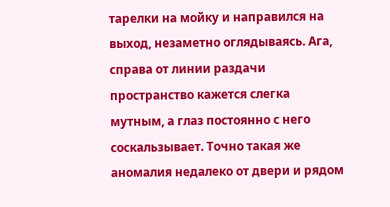тарелки на мойку и направился на выход, незаметно оглядываясь. Ага, справа от линии раздачи пространство кажется слегка мутным, а глаз постоянно с него соскальзывает. Точно такая же аномалия недалеко от двери и рядом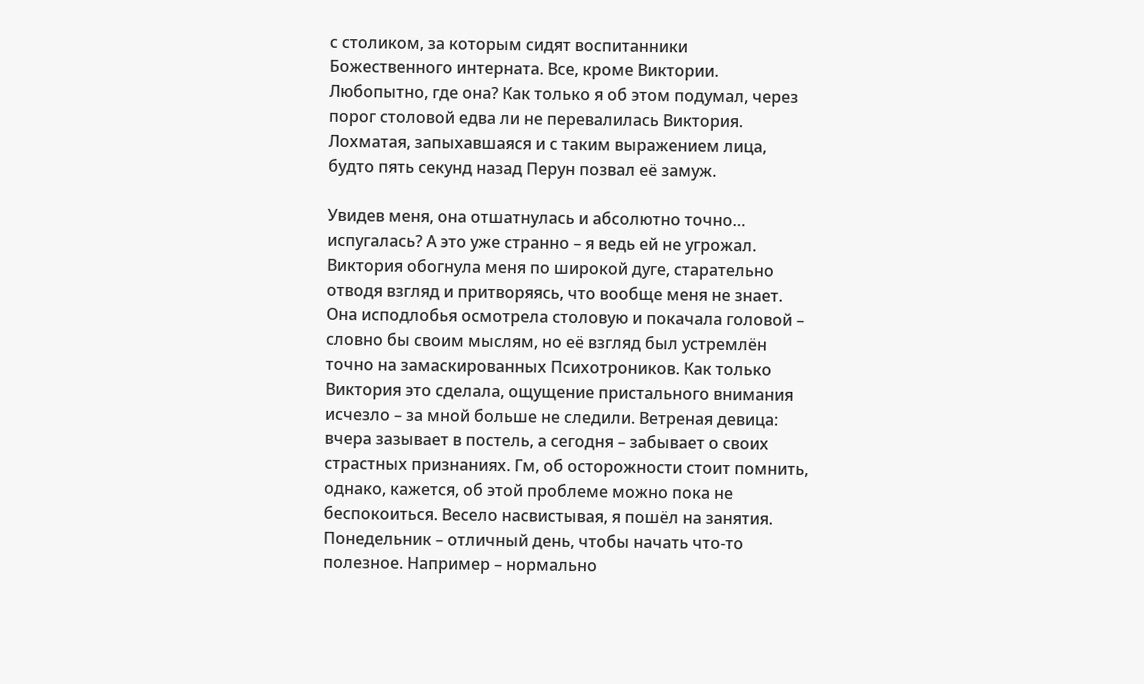с столиком, за которым сидят воспитанники Божественного интерната. Все, кроме Виктории. Любопытно, где она? Как только я об этом подумал, через порог столовой едва ли не перевалилась Виктория. Лохматая, запыхавшаяся и с таким выражением лица, будто пять секунд назад Перун позвал её замуж.

Увидев меня, она отшатнулась и абсолютно точно… испугалась? А это уже странно – я ведь ей не угрожал. Виктория обогнула меня по широкой дуге, старательно отводя взгляд и притворяясь, что вообще меня не знает. Она исподлобья осмотрела столовую и покачала головой – словно бы своим мыслям, но её взгляд был устремлён точно на замаскированных Психотроников. Как только Виктория это сделала, ощущение пристального внимания исчезло – за мной больше не следили. Ветреная девица: вчера зазывает в постель, а сегодня – забывает о своих страстных признаниях. Гм, об осторожности стоит помнить, однако, кажется, об этой проблеме можно пока не беспокоиться. Весело насвистывая, я пошёл на занятия. Понедельник – отличный день, чтобы начать что-то полезное. Например – нормально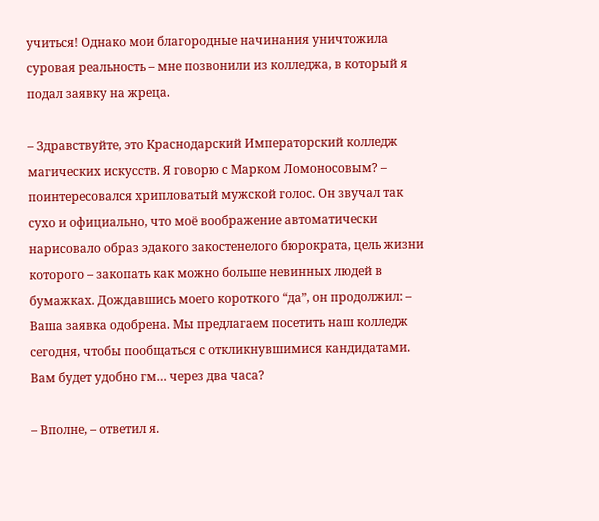учиться! Однако мои благородные начинания уничтожила суровая реальность – мне позвонили из колледжа, в который я подал заявку на жреца.

– Здравствуйте, это Краснодарский Императорский колледж магических искусств. Я говорю с Марком Ломоносовым? – поинтересовался хрипловатый мужской голос. Он звучал так сухо и официально, что моё воображение автоматически нарисовало образ эдакого закостенелого бюрократа, цель жизни которого – закопать как можно больше невинных людей в бумажках. Дождавшись моего короткого “да”, он продолжил: – Ваша заявка одобрена. Мы предлагаем посетить наш колледж сегодня, чтобы пообщаться с откликнувшимися кандидатами. Вам будет удобно гм… через два часа?

– Вполне, – ответил я.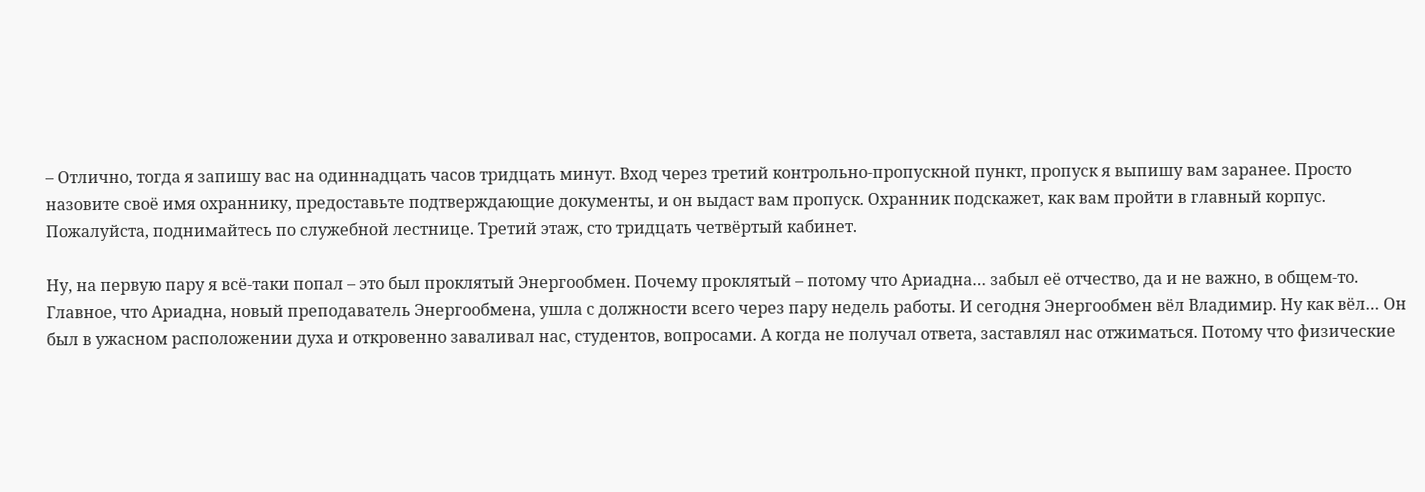– Отлично, тогда я запишу вас на одиннадцать часов тридцать минут. Вход через третий контрольно-пропускной пункт, пропуск я выпишу вам заранее. Просто назовите своё имя охраннику, предоставьте подтверждающие документы, и он выдаст вам пропуск. Охранник подскажет, как вам пройти в главный корпус. Пожалуйста, поднимайтесь по служебной лестнице. Третий этаж, сто тридцать четвёртый кабинет.

Ну, на первую пару я всё-таки попал – это был проклятый Энергообмен. Почему проклятый – потому что Ариадна… забыл её отчество, да и не важно, в общем-то. Главное, что Ариадна, новый преподаватель Энергообмена, ушла с должности всего через пару недель работы. И сегодня Энергообмен вёл Владимир. Ну как вёл… Он был в ужасном расположении духа и откровенно заваливал нас, студентов, вопросами. А когда не получал ответа, заставлял нас отжиматься. Потому что физические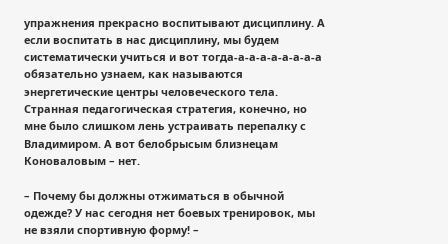упражнения прекрасно воспитывают дисциплину. А если воспитать в нас дисциплину, мы будем систематически учиться и вот тогда-а-а-а-а-а-а-а-а обязательно узнаем, как называются энергетические центры человеческого тела. Странная педагогическая стратегия, конечно, но мне было слишком лень устраивать перепалку с Владимиром. А вот белобрысым близнецам Коноваловым – нет.

– Почему бы должны отжиматься в обычной одежде? У нас сегодня нет боевых тренировок, мы не взяли спортивную форму! –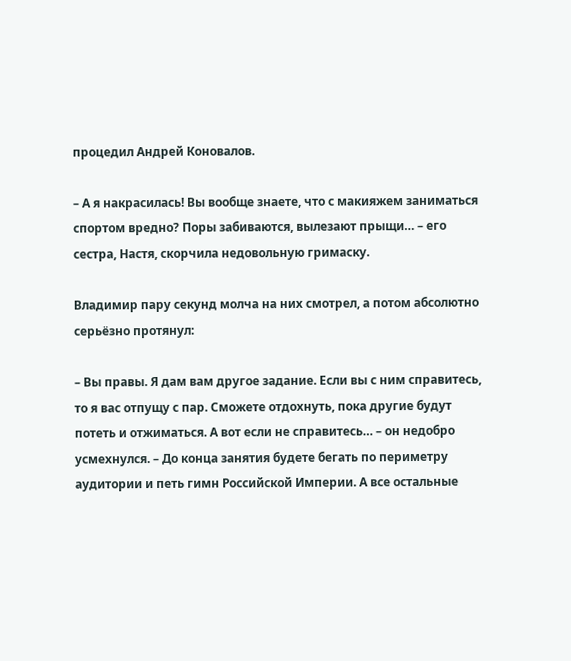процедил Андрей Коновалов.

– А я накрасилась! Вы вообще знаете, что с макияжем заниматься спортом вредно? Поры забиваются, вылезают прыщи… – его сестра, Настя, скорчила недовольную гримаску.

Владимир пару секунд молча на них смотрел, а потом абсолютно серьёзно протянул:

– Вы правы. Я дам вам другое задание. Если вы с ним справитесь, то я вас отпущу с пар. Сможете отдохнуть, пока другие будут потеть и отжиматься. А вот если не справитесь… – он недобро усмехнулся. – До конца занятия будете бегать по периметру аудитории и петь гимн Российской Империи. А все остальные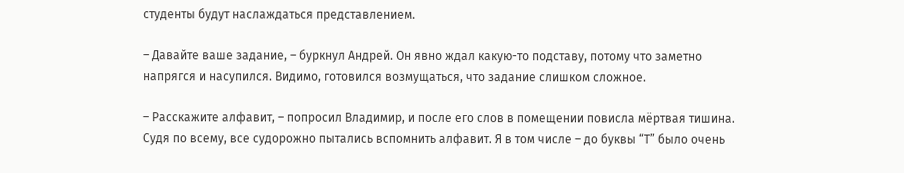студенты будут наслаждаться представлением.

– Давайте ваше задание, – буркнул Андрей. Он явно ждал какую-то подставу, потому что заметно напрягся и насупился. Видимо, готовился возмущаться, что задание слишком сложное.

– Расскажите алфавит, – попросил Владимир, и после его слов в помещении повисла мёртвая тишина. Судя по всему, все судорожно пытались вспомнить алфавит. Я в том числе – до буквы “Т” было очень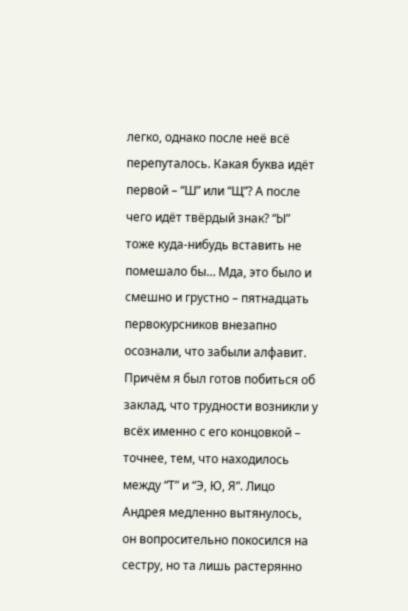легко, однако после неё всё перепуталось. Какая буква идёт первой – “Ш” или “Щ”? А после чего идёт твёрдый знак? “Ы” тоже куда-нибудь вставить не помешало бы… Мда, это было и смешно и грустно – пятнадцать первокурсников внезапно осознали, что забыли алфавит. Причём я был готов побиться об заклад, что трудности возникли у всёх именно с его концовкой – точнее, тем, что находилось между “Т” и “Э, Ю, Я”. Лицо Андрея медленно вытянулось, он вопросительно покосился на сестру, но та лишь растерянно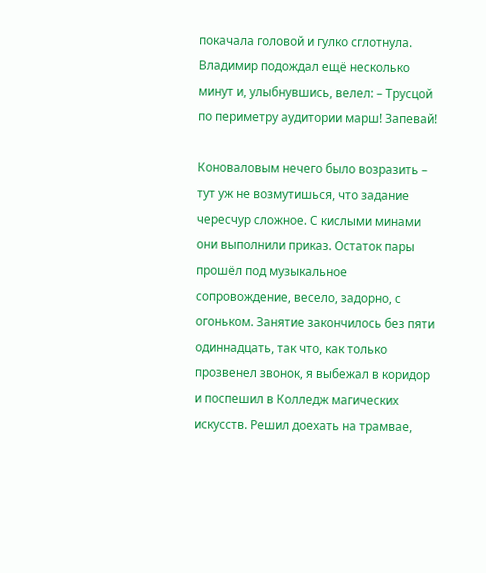покачала головой и гулко сглотнула. Владимир подождал ещё несколько минут и, улыбнувшись, велел: – Трусцой по периметру аудитории марш! Запевай!

Коноваловым нечего было возразить – тут уж не возмутишься, что задание чересчур сложное. С кислыми минами они выполнили приказ. Остаток пары прошёл под музыкальное сопровождение, весело, задорно, с огоньком. Занятие закончилось без пяти одиннадцать, так что, как только прозвенел звонок, я выбежал в коридор и поспешил в Колледж магических искусств. Решил доехать на трамвае,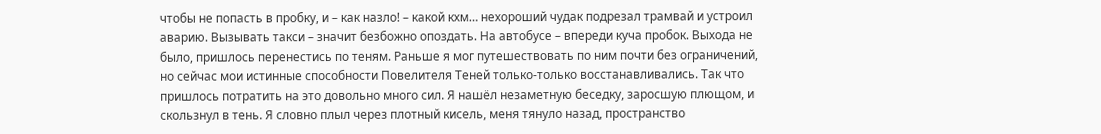чтобы не попасть в пробку, и – как назло! – какой кхм… нехороший чудак подрезал трамвай и устроил аварию. Вызывать такси – значит безбожно опоздать. На автобусе – впереди куча пробок. Выхода не было, пришлось перенестись по теням. Раньше я мог путешествовать по ним почти без ограничений, но сейчас мои истинные способности Повелителя Теней только-только восстанавливались. Так что пришлось потратить на это довольно много сил. Я нашёл незаметную беседку, заросшую плющом, и скользнул в тень. Я словно плыл через плотный кисель, меня тянуло назад, пространство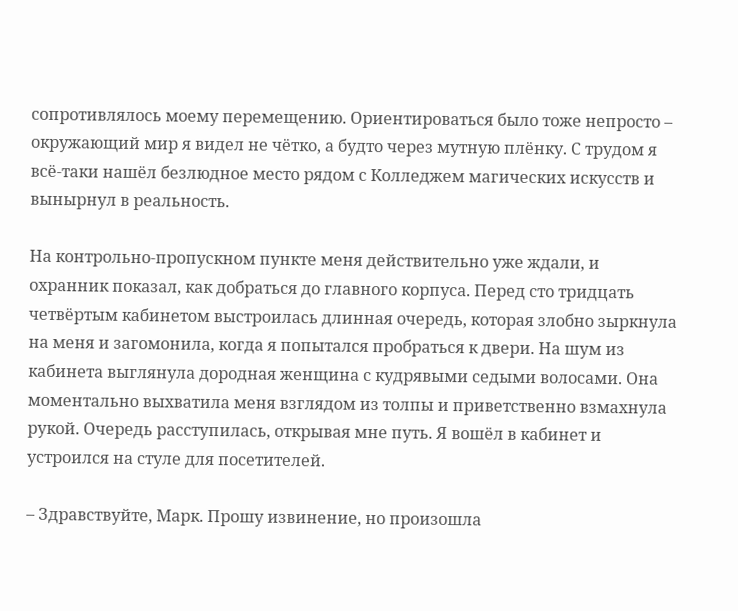сопротивлялось моему перемещению. Ориентироваться было тоже непросто – окружающий мир я видел не чётко, а будто через мутную плёнку. С трудом я всё-таки нашёл безлюдное место рядом с Колледжем магических искусств и вынырнул в реальность.

На контрольно-пропускном пункте меня действительно уже ждали, и охранник показал, как добраться до главного корпуса. Перед сто тридцать четвёртым кабинетом выстроилась длинная очередь, которая злобно зыркнула на меня и загомонила, когда я попытался пробраться к двери. На шум из кабинета выглянула дородная женщина с кудрявыми седыми волосами. Она моментально выхватила меня взглядом из толпы и приветственно взмахнула рукой. Очередь расступилась, открывая мне путь. Я вошёл в кабинет и устроился на стуле для посетителей.

– Здравствуйте, Марк. Прошу извинение, но произошла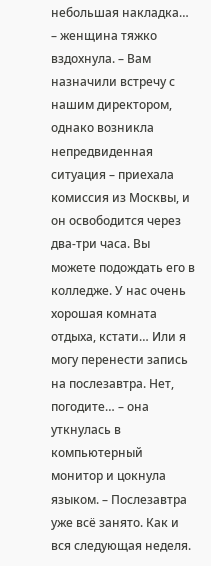небольшая накладка… – женщина тяжко вздохнула. – Вам назначили встречу с нашим директором, однако возникла непредвиденная ситуация – приехала комиссия из Москвы, и он освободится через два-три часа. Вы можете подождать его в колледже. У нас очень хорошая комната отдыха, кстати… Или я могу перенести запись на послезавтра. Нет, погодите… – она уткнулась в компьютерный монитор и цокнула языком. – Послезавтра уже всё занято. Как и вся следующая неделя.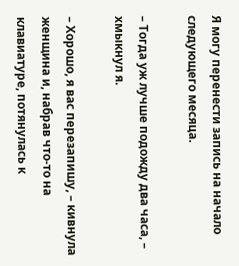Я могу перенести запись на начало следующего месяца.

– Тогда уж лучше подожду два часа, – хмыкнул я.

– Хорошо, я вас перезапишу, – кивнула женщина и, набрав что-то на клавиатуре, потянулась к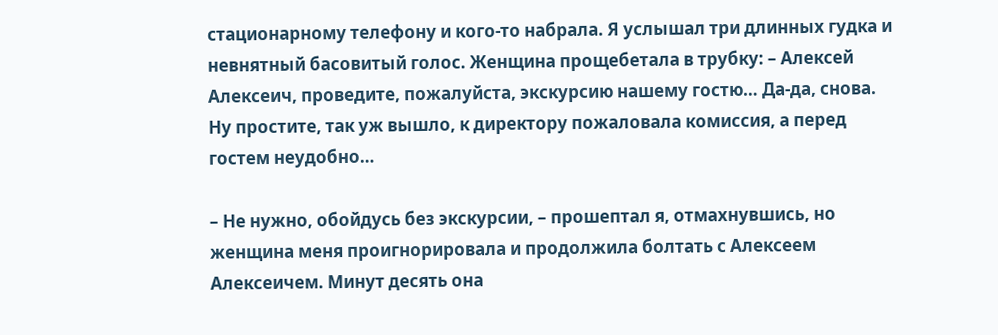стационарному телефону и кого-то набрала. Я услышал три длинных гудка и невнятный басовитый голос. Женщина прощебетала в трубку: – Алексей Алексеич, проведите, пожалуйста, экскурсию нашему гостю… Да-да, снова. Ну простите, так уж вышло, к директору пожаловала комиссия, а перед гостем неудобно…

– Не нужно, обойдусь без экскурсии, – прошептал я, отмахнувшись, но женщина меня проигнорировала и продолжила болтать с Алексеем Алексеичем. Минут десять она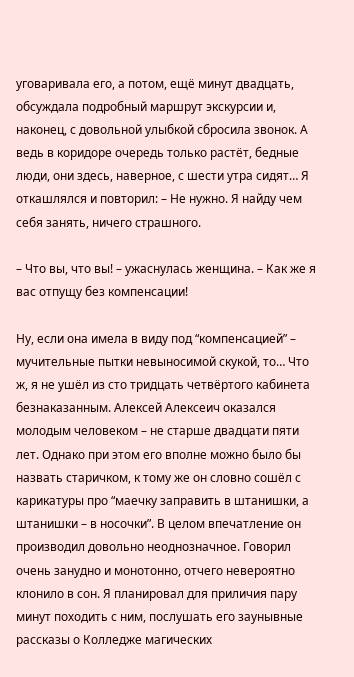уговаривала его, а потом, ещё минут двадцать, обсуждала подробный маршрут экскурсии и, наконец, с довольной улыбкой сбросила звонок. А ведь в коридоре очередь только растёт, бедные люди, они здесь, наверное, с шести утра сидят… Я откашлялся и повторил: – Не нужно. Я найду чем себя занять, ничего страшного.

– Что вы, что вы! – ужаснулась женщина. – Как же я вас отпущу без компенсации!

Ну, если она имела в виду под “компенсацией” – мучительные пытки невыносимой скукой, то… Что ж, я не ушёл из сто тридцать четвёртого кабинета безнаказанным. Алексей Алексеич оказался молодым человеком – не старше двадцати пяти лет. Однако при этом его вполне можно было бы назвать старичком, к тому же он словно сошёл с карикатуры про “маечку заправить в штанишки, а штанишки – в носочки”. В целом впечатление он производил довольно неоднозначное. Говорил очень занудно и монотонно, отчего невероятно клонило в сон. Я планировал для приличия пару минут походить с ним, послушать его заунывные рассказы о Колледже магических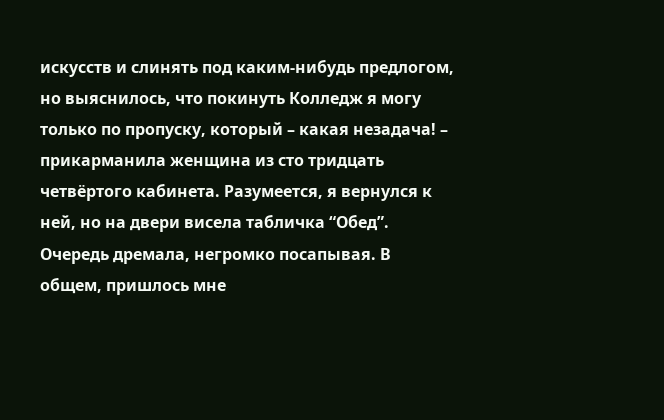искусств и слинять под каким-нибудь предлогом, но выяснилось, что покинуть Колледж я могу только по пропуску, который – какая незадача! – прикарманила женщина из сто тридцать четвёртого кабинета. Разумеется, я вернулся к ней, но на двери висела табличка “Обед”. Очередь дремала, негромко посапывая. В общем, пришлось мне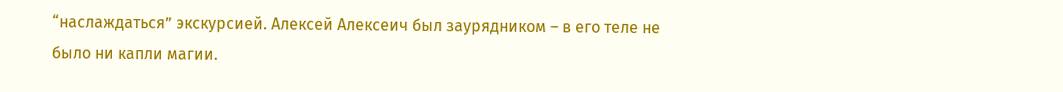“наслаждаться” экскурсией. Алексей Алексеич был заурядником – в его теле не было ни капли магии.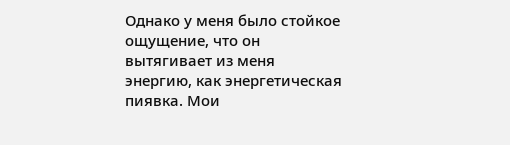Однако у меня было стойкое ощущение, что он вытягивает из меня энергию, как энергетическая пиявка. Мои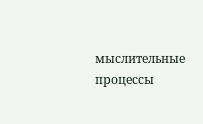мыслительные процессы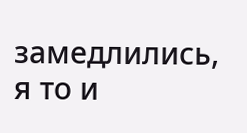замедлились, я то и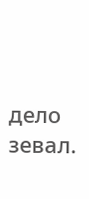дело зевал.